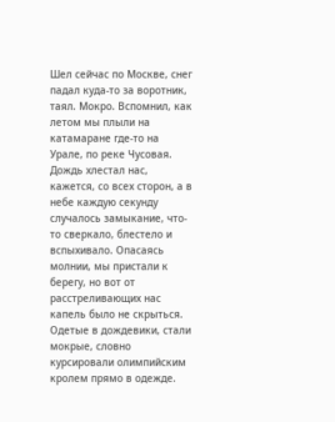Шел сейчас по Москве, снег падал куда-то за воротник, таял. Мокро. Вспомнил, как летом мы плыли на катамаране где-то на Урале, по реке Чусовая. Дождь хлестал нас, кажется, со всех сторон, а в небе каждую секунду случалось замыкание, что-то сверкало, блестело и вспыхивало. Опасаясь молнии, мы пристали к берегу, но вот от расстреливающих нас капель было не скрыться. Одетые в дождевики, стали мокрые, словно курсировали олимпийским кролем прямо в одежде.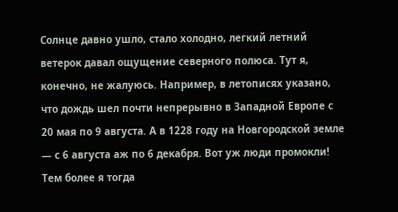Солнце давно ушло, стало холодно, легкий летний ветерок давал ощущение северного полюса. Тут я, конечно, не жалуюсь. Например, в летописях указано, что дождь шел почти непрерывно в Западной Европе с 20 мая по 9 августа. А в 1228 году на Новгородской земле — с 6 августа аж по 6 декабря. Вот уж люди промокли! Тем более я тогда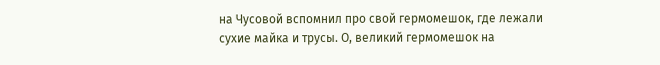на Чусовой вспомнил про свой гермомешок, где лежали сухие майка и трусы. О, великий гермомешок на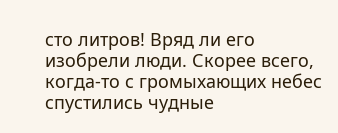сто литров! Вряд ли его изобрели люди. Скорее всего, когда-то с громыхающих небес спустились чудные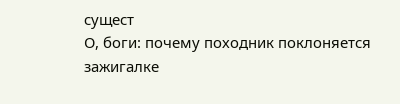сущест
О, боги: почему походник поклоняется зажигалке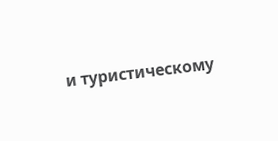и туристическому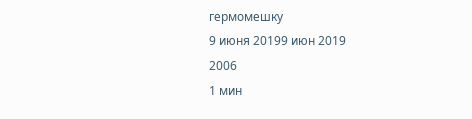гермомешку
9 июня 20199 июн 2019
2006
1 мин